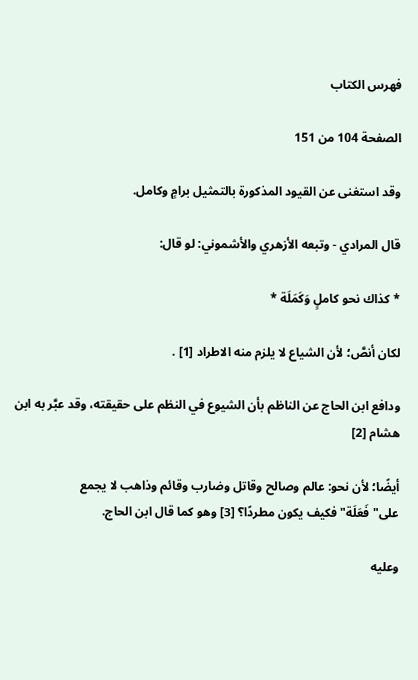فهرس الكتاب

الصفحة 104 من 151

وقد استغنى عن القيود المذكورة بالتمثيل برامٍ وكامل.

قال المرادي - وتبعه الأزهري والأشموني: لو قال:

* كذاك نحو كاملٍ وَكَمَلَة *

لكان أنصَّ؛ لأن الشياع لا يلزم منه الاطراد [1] .

ودافع ابن الحاج عن الناظم بأن الشيوع في النظم على حقيقته، وقد عبَّر به ابن هشام [2]

أيضًا؛ لأن نحو: عالم وصالح وقاتل وضارب وقائم وذاهب لا يجمع على"فَعَلَة"فكيف يكون مطردًا؟ [3] وهو كما قال ابن الحاج.

وعليه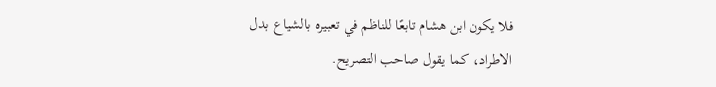فلا يكون ابن هشام تابعًا للناظم في تعبيره بالشياع بدل الاطراد، كما يقول صاحب التصريح.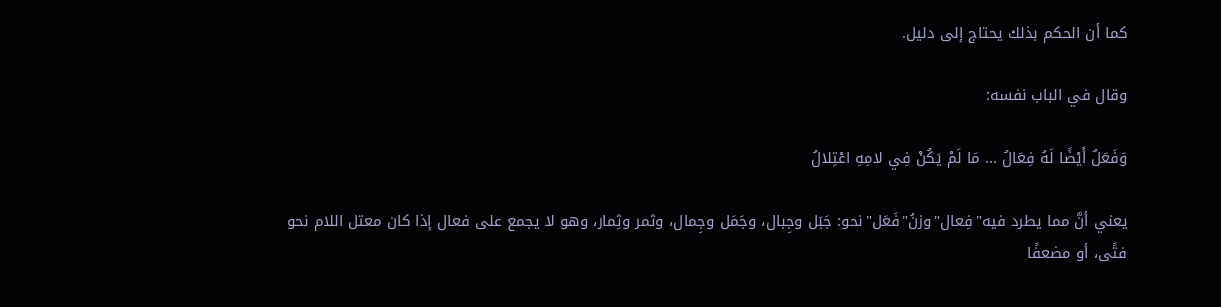كما أن الحكم بذلك يحتاج إلى دليل.

وقال في الباب نفسه:

وَفَعَلٌ أَيْضًا لَهُ فِعَالُ ... مَا لَمْ يَكُنْ فِي لامِهِ اعْتِلالُ

يعني أنَّ مما يطرد فيه"فِعال"وزنُ"فَعَل"نحو: جَبَل وجِبال، وجَمَل وجِمال، وثمر وثِمار، وهو لا يجمع على فعال إذا كان معتل اللام نحو فتًى، أو مضعفًا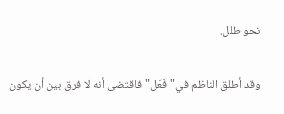نحو طلل.

وقد أطلق الناظم في"فَعَل"فاقتضى أنه لا فرق بين أن يكون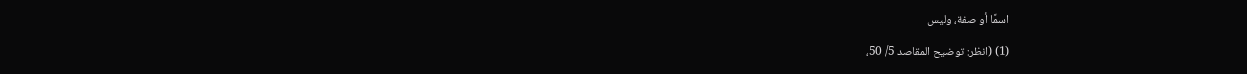اسمًا أو صفة، وليس

(1) (انظر: توضيح المقاصد 5/ 50،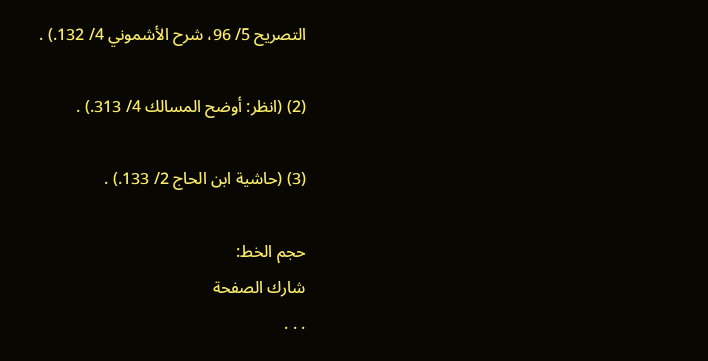التصريح 5/ 96، شرح الأشموني 4/ 132.) .

(2) (انظر: أوضح المسالك 4/ 313.) .

(3) (حاشية ابن الحاج 2/ 133.) .

حجم الخط:
شارك الصفحة
. . .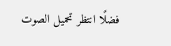فضلًا انتظر تحميل الصوت